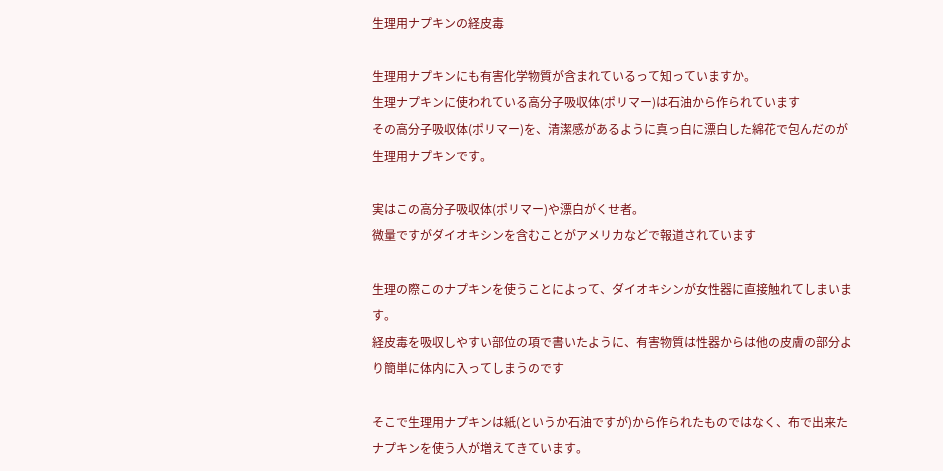生理用ナプキンの経皮毒

生理用ナプキンにも有害化学物質が含まれているって知っていますか。
生理ナプキンに使われている高分子吸収体(ポリマー)は石油から作られています
その高分子吸収体(ポリマー)を、清潔感があるように真っ白に漂白した綿花で包んだのが生理用ナプキンです。

実はこの高分子吸収体(ポリマー)や漂白がくせ者。
微量ですがダイオキシンを含むことがアメリカなどで報道されています

生理の際このナプキンを使うことによって、ダイオキシンが女性器に直接触れてしまいます。
経皮毒を吸収しやすい部位の項で書いたように、有害物質は性器からは他の皮膚の部分より簡単に体内に入ってしまうのです

そこで生理用ナプキンは紙(というか石油ですが)から作られたものではなく、布で出来たナプキンを使う人が増えてきています。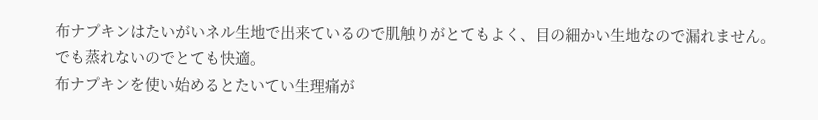布ナプキンはたいがいネル生地で出来ているので肌触りがとてもよく、目の細かい生地なので漏れません。でも蒸れないのでとても快適。
布ナプキンを使い始めるとたいてい生理痛が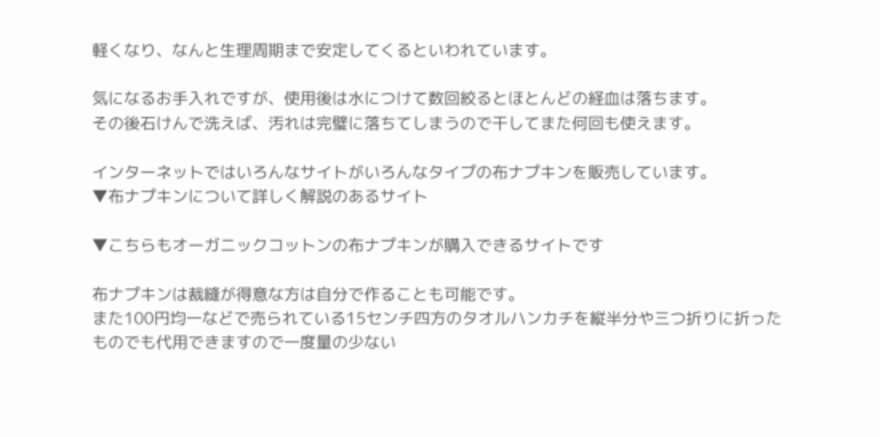軽くなり、なんと生理周期まで安定してくるといわれています。

気になるお手入れですが、使用後は水につけて数回絞るとほとんどの経血は落ちます。
その後石けんで洗えば、汚れは完璧に落ちてしまうので干してまた何回も使えます。

インターネットではいろんなサイトがいろんなタイプの布ナプキンを販売しています。
▼布ナプキンについて詳しく解説のあるサイト

▼こちらもオーガニックコットンの布ナプキンが購入できるサイトです

布ナプキンは裁縫が得意な方は自分で作ることも可能です。
また100円均一などで売られている15センチ四方のタオルハンカチを縦半分や三つ折りに折ったものでも代用できますので一度量の少ない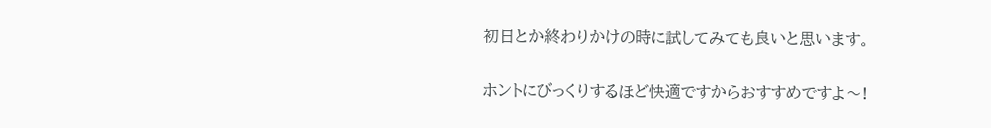初日とか終わりかけの時に試してみても良いと思います。

ホントにびっくりするほど快適ですからおすすめですよ〜!